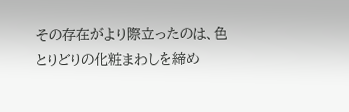その存在がより際立ったのは、色とりどりの化粧まわしを締め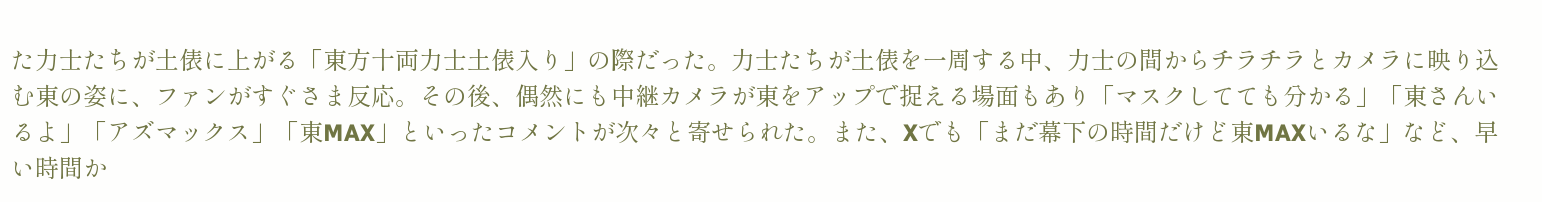た力士たちが土俵に上がる「東方十両力士土俵入り」の際だった。力士たちが土俵を一周する中、力士の間からチラチラとカメラに映り込む東の姿に、ファンがすぐさま反応。その後、偶然にも中継カメラが東をアップで捉える場面もあり「マスクしてても分かる」「東さんいるよ」「アズマックス」「東MAX」といったコメントが次々と寄せられた。また、Xでも「まだ幕下の時間だけど東MAXいるな」など、早い時間か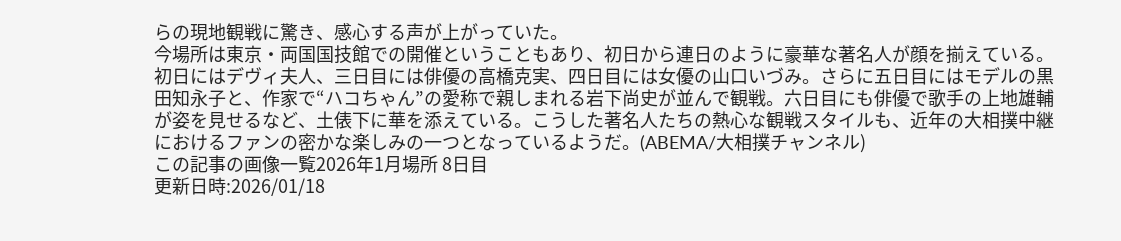らの現地観戦に驚き、感心する声が上がっていた。
今場所は東京・両国国技館での開催ということもあり、初日から連日のように豪華な著名人が顔を揃えている。初日にはデヴィ夫人、三日目には俳優の高橋克実、四日目には女優の山口いづみ。さらに五日目にはモデルの黒田知永子と、作家で“ハコちゃん”の愛称で親しまれる岩下尚史が並んで観戦。六日目にも俳優で歌手の上地雄輔が姿を見せるなど、土俵下に華を添えている。こうした著名人たちの熱心な観戦スタイルも、近年の大相撲中継におけるファンの密かな楽しみの一つとなっているようだ。(ABEMA/大相撲チャンネル)
この記事の画像一覧2026年1月場所 8日目
更新日時:2026/01/18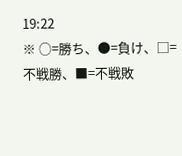19:22
※ ○=勝ち、●=負け、□=不戦勝、■=不戦敗